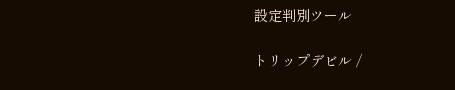設定判別ツール

トリップデビル /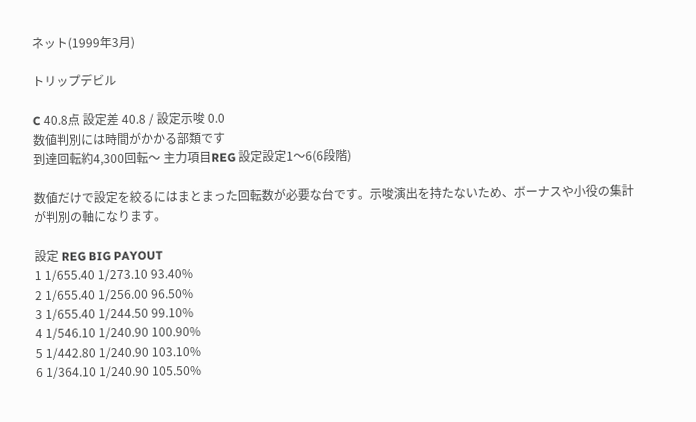ネット(1999年3月)

トリップデビル

C 40.8点 設定差 40.8 / 設定示唆 0.0
数値判別には時間がかかる部類です
到達回転約4,300回転〜 主力項目REG 設定設定1〜6(6段階)

数値だけで設定を絞るにはまとまった回転数が必要な台です。示唆演出を持たないため、ボーナスや小役の集計が判別の軸になります。

設定 REG BIG PAYOUT
1 1/655.40 1/273.10 93.40%
2 1/655.40 1/256.00 96.50%
3 1/655.40 1/244.50 99.10%
4 1/546.10 1/240.90 100.90%
5 1/442.80 1/240.90 103.10%
6 1/364.10 1/240.90 105.50%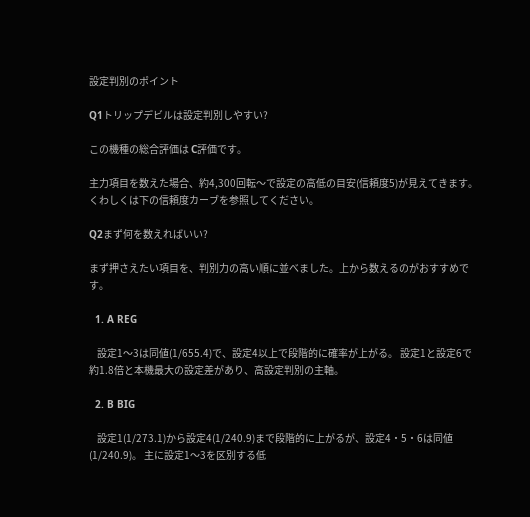設定判別のポイント

Q1トリップデビルは設定判別しやすい?

この機種の総合評価は C評価です。

主力項目を数えた場合、約4,300回転〜で設定の高低の目安(信頼度5)が見えてきます。くわしくは下の信頼度カーブを参照してください。

Q2まず何を数えればいい?

まず押さえたい項目を、判別力の高い順に並べました。上から数えるのがおすすめです。

  1. A REG

    設定1〜3は同値(1/655.4)で、設定4以上で段階的に確率が上がる。 設定1と設定6で約1.8倍と本機最大の設定差があり、高設定判別の主軸。

  2. B BIG

    設定1(1/273.1)から設定4(1/240.9)まで段階的に上がるが、設定4・5・6は同値(1/240.9)。 主に設定1〜3を区別する低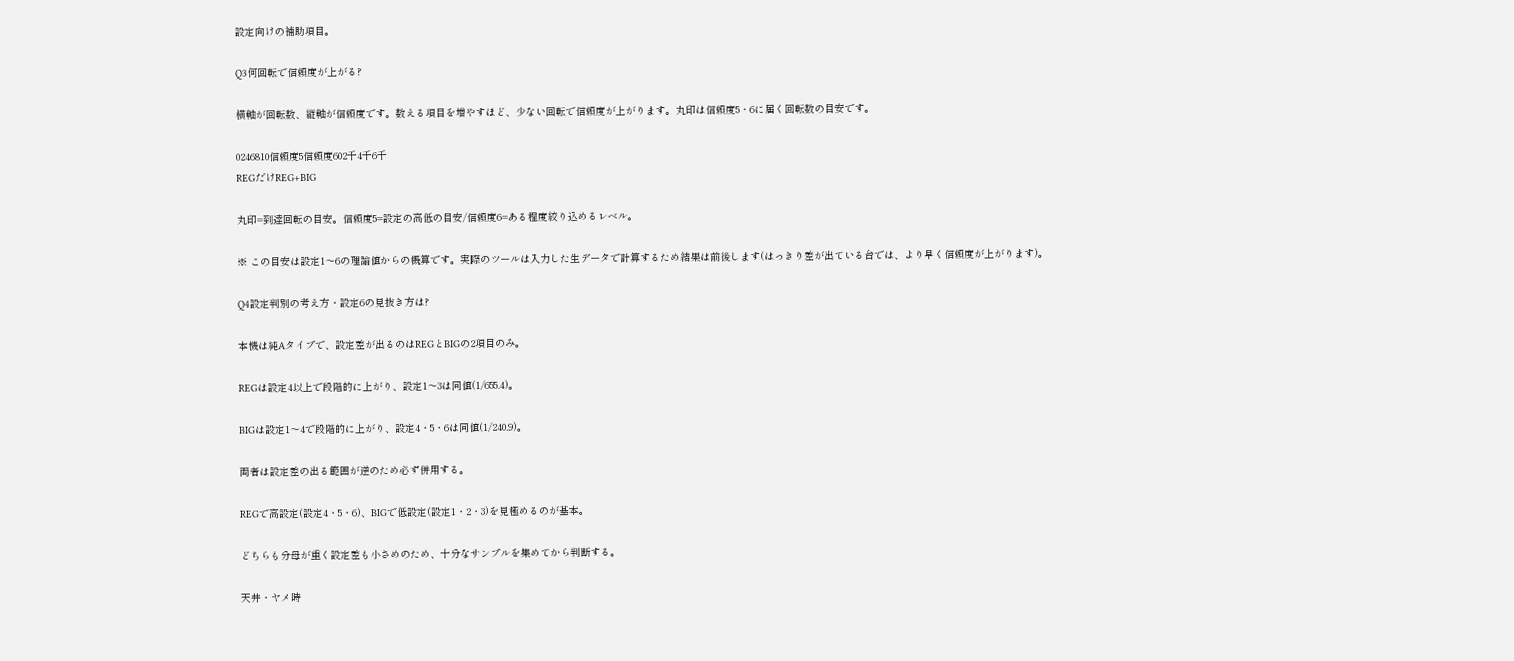設定向けの補助項目。

Q3何回転で信頼度が上がる?

横軸が回転数、縦軸が信頼度です。数える項目を増やすほど、少ない回転で信頼度が上がります。丸印は信頼度5・6に届く回転数の目安です。

0246810信頼度5信頼度602千4千6千
REGだけREG+BIG

丸印=到達回転の目安。信頼度5=設定の高低の目安/信頼度6=ある程度絞り込めるレベル。

※ この目安は設定1〜6の理論値からの概算です。実際のツールは入力した生データで計算するため結果は前後します(はっきり差が出ている台では、より早く信頼度が上がります)。

Q4設定判別の考え方・設定6の見抜き方は?

本機は純Aタイプで、設定差が出るのはREGとBIGの2項目のみ。

REGは設定4以上で段階的に上がり、設定1〜3は同値(1/655.4)。

BIGは設定1〜4で段階的に上がり、設定4・5・6は同値(1/240.9)。

両者は設定差の出る範囲が逆のため必ず併用する。

REGで高設定(設定4・5・6)、BIGで低設定(設定1・2・3)を見極めるのが基本。

どちらも分母が重く設定差も小さめのため、十分なサンプルを集めてから判断する。

天井・ヤメ時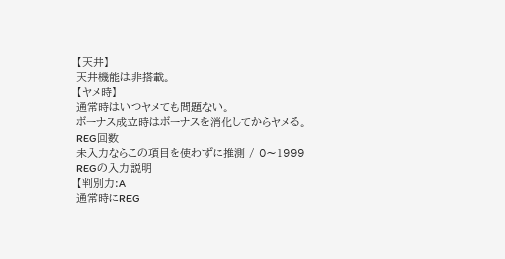【天井】
天井機能は非搭載。
【ヤメ時】
通常時はいつヤメても問題ない。
ボーナス成立時はボーナスを消化してからヤメる。
REG回数
未入力ならこの項目を使わずに推測 / 0〜1999
REGの入力説明
【判別力:A
通常時にREG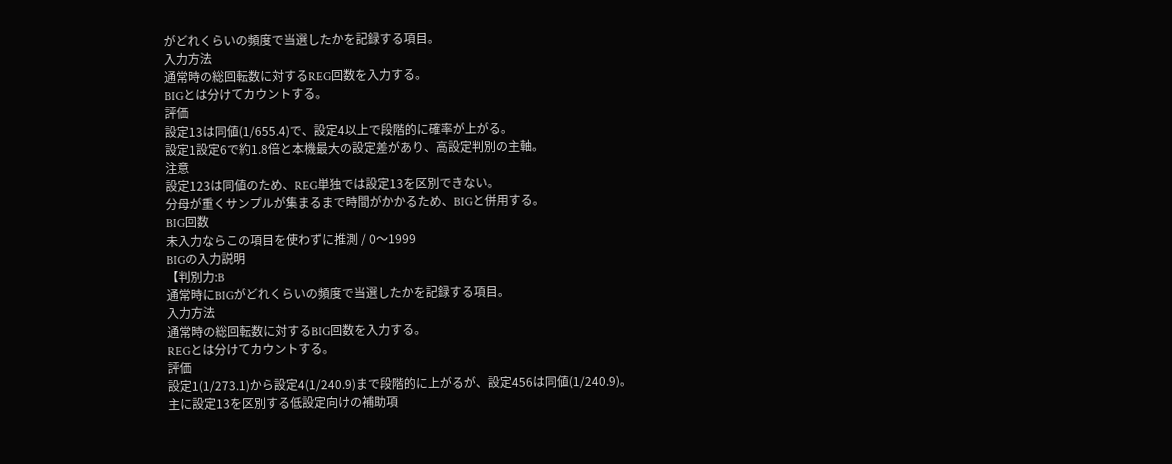がどれくらいの頻度で当選したかを記録する項目。
入力方法
通常時の総回転数に対するREG回数を入力する。
BIGとは分けてカウントする。
評価
設定13は同値(1/655.4)で、設定4以上で段階的に確率が上がる。
設定1設定6で約1.8倍と本機最大の設定差があり、高設定判別の主軸。
注意
設定123は同値のため、REG単独では設定13を区別できない。
分母が重くサンプルが集まるまで時間がかかるため、BIGと併用する。
BIG回数
未入力ならこの項目を使わずに推測 / 0〜1999
BIGの入力説明
【判別力:B
通常時にBIGがどれくらいの頻度で当選したかを記録する項目。
入力方法
通常時の総回転数に対するBIG回数を入力する。
REGとは分けてカウントする。
評価
設定1(1/273.1)から設定4(1/240.9)まで段階的に上がるが、設定456は同値(1/240.9)。
主に設定13を区別する低設定向けの補助項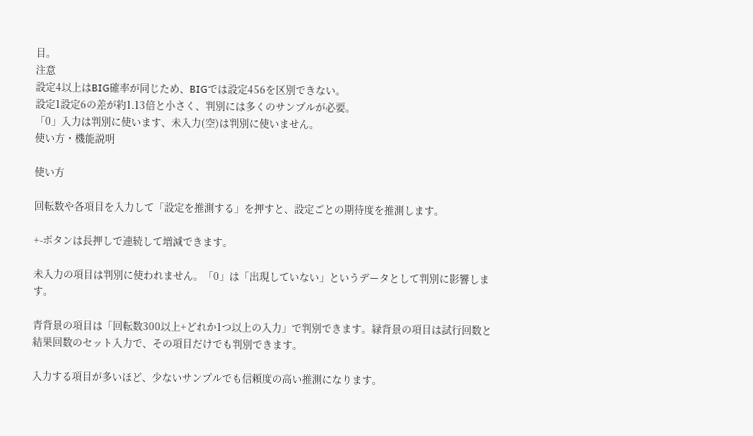目。
注意
設定4以上はBIG確率が同じため、BIGでは設定456を区別できない。
設定1設定6の差が約1.13倍と小さく、判別には多くのサンプルが必要。
「0」入力は判別に使います、未入力(空)は判別に使いません。
使い方・機能説明

使い方

回転数や各項目を入力して「設定を推測する」を押すと、設定ごとの期待度を推測します。

+-ボタンは長押しで連続して増減できます。

未入力の項目は判別に使われません。「0」は「出現していない」というデータとして判別に影響します。

青背景の項目は「回転数300以上+どれか1つ以上の入力」で判別できます。緑背景の項目は試行回数と結果回数のセット入力で、その項目だけでも判別できます。

入力する項目が多いほど、少ないサンプルでも信頼度の高い推測になります。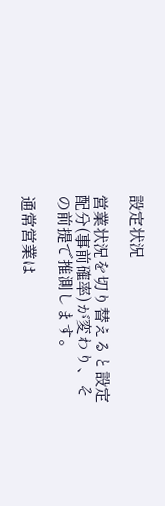設定状況

営業状況を切り替えると設定配分(事前確率)が変わり、その前提で推測します。

通常営業は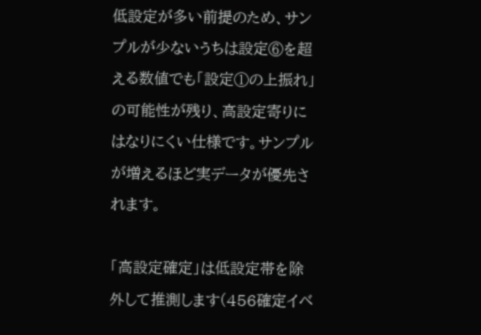低設定が多い前提のため、サンプルが少ないうちは設定⑥を超える数値でも「設定①の上振れ」の可能性が残り、高設定寄りにはなりにくい仕様です。サンプルが増えるほど実データが優先されます。

「高設定確定」は低設定帯を除外して推測します(456確定イベ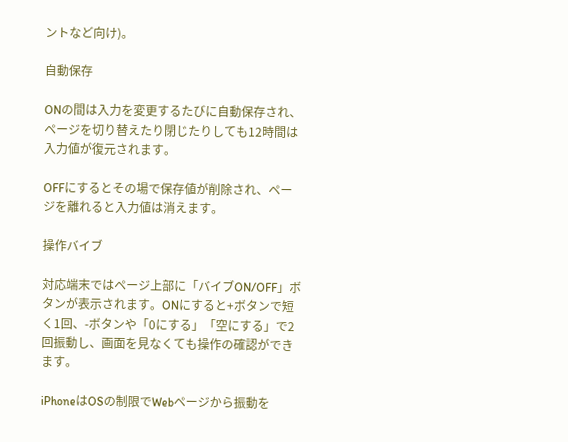ントなど向け)。

自動保存

ONの間は入力を変更するたびに自動保存され、ページを切り替えたり閉じたりしても12時間は入力値が復元されます。

OFFにするとその場で保存値が削除され、ページを離れると入力値は消えます。

操作バイブ

対応端末ではページ上部に「バイブON/OFF」ボタンが表示されます。ONにすると+ボタンで短く1回、-ボタンや「0にする」「空にする」で2回振動し、画面を見なくても操作の確認ができます。

iPhoneはOSの制限でWebページから振動を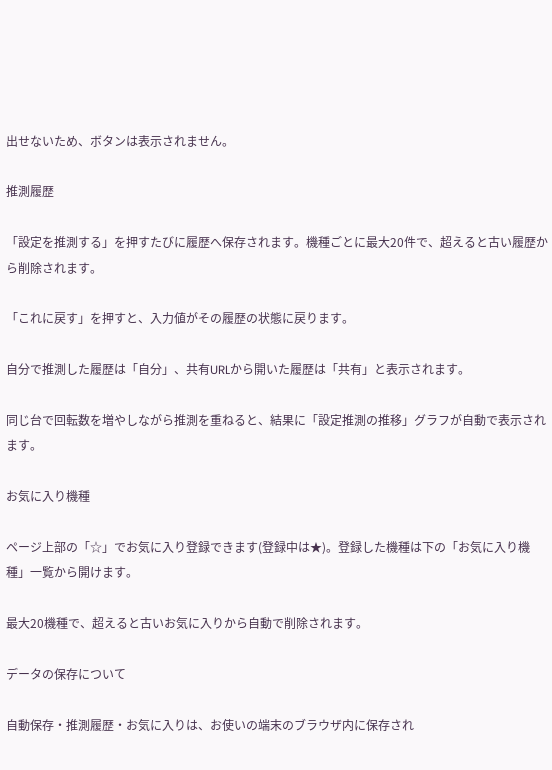出せないため、ボタンは表示されません。

推測履歴

「設定を推測する」を押すたびに履歴へ保存されます。機種ごとに最大20件で、超えると古い履歴から削除されます。

「これに戻す」を押すと、入力値がその履歴の状態に戻ります。

自分で推測した履歴は「自分」、共有URLから開いた履歴は「共有」と表示されます。

同じ台で回転数を増やしながら推測を重ねると、結果に「設定推測の推移」グラフが自動で表示されます。

お気に入り機種

ページ上部の「☆」でお気に入り登録できます(登録中は★)。登録した機種は下の「お気に入り機種」一覧から開けます。

最大20機種で、超えると古いお気に入りから自動で削除されます。

データの保存について

自動保存・推測履歴・お気に入りは、お使いの端末のブラウザ内に保存され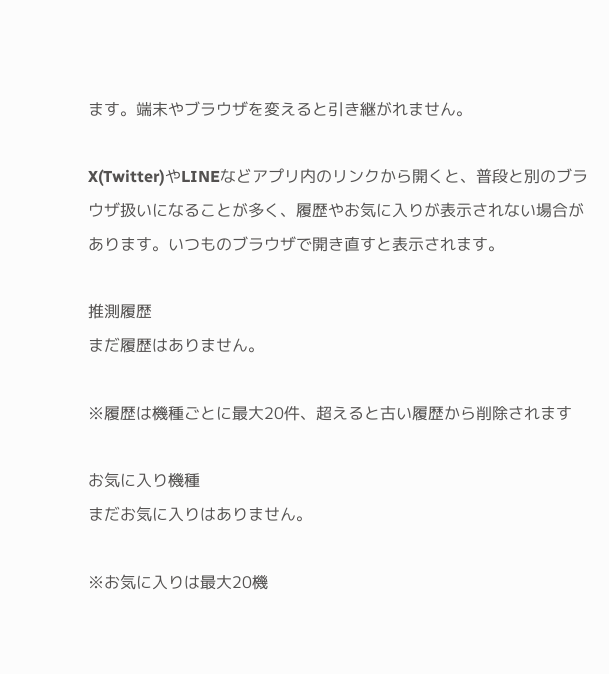ます。端末やブラウザを変えると引き継がれません。

X(Twitter)やLINEなどアプリ内のリンクから開くと、普段と別のブラウザ扱いになることが多く、履歴やお気に入りが表示されない場合があります。いつものブラウザで開き直すと表示されます。

推測履歴
まだ履歴はありません。

※履歴は機種ごとに最大20件、超えると古い履歴から削除されます

お気に入り機種
まだお気に入りはありません。

※お気に入りは最大20機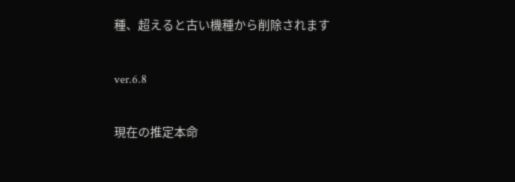種、超えると古い機種から削除されます

ver.6.8

現在の推定本命